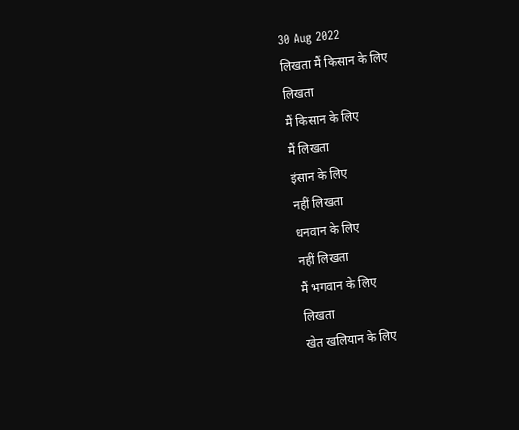30 Aug 2022
लिखता मैं किसान के लिए
लिखता
मैं किसान के लिए
मैं लिखता
इंसान के लिए
नहीं लिखता
धनवान के लिए
नहीं लिखता
मैं भगवान के लिए
लिखता
खेत खलियान के लिए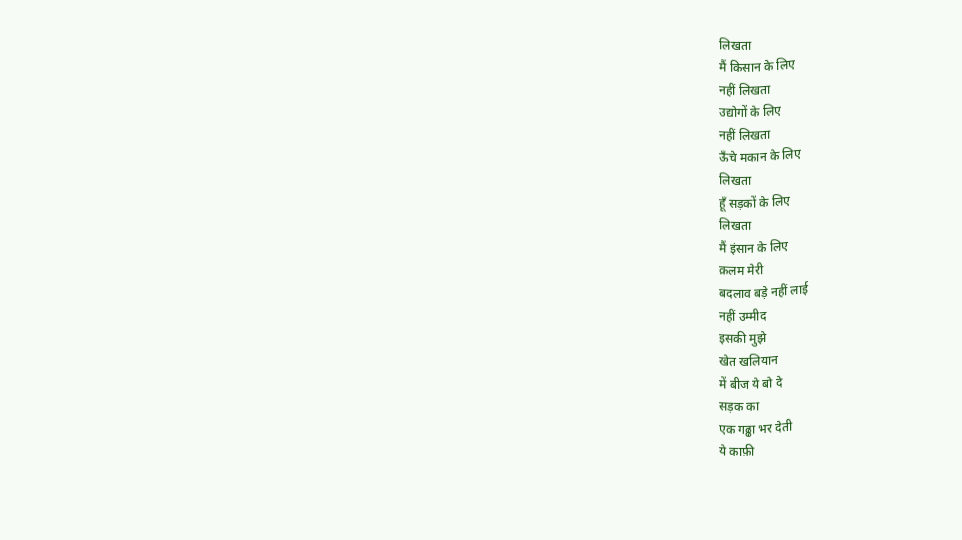लिखता
मैं किसान के लिए
नहीं लिखता
उद्योगों के लिए
नहीं लिखता
ऊँचे मकान के लिए
लिखता
हूँ सड़कों के लिए
लिखता
मैं इंसान के लिए
क़लम मेरी
बदलाव बड़े नहीं लाई
नहीं उम्मीद
इसकी मुझे
खेत खलियान
में बीज ये बो दे
सड़क का
एक गढ्ढा भर देती
ये काफ़ी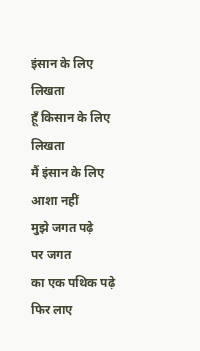इंसान के लिए
लिखता
हूँ किसान के लिए
लिखता
मैं इंसान के लिए
आशा नहीं
मुझे जगत पढ़े
पर जगत
का एक पथिक पढ़े
फिर लाए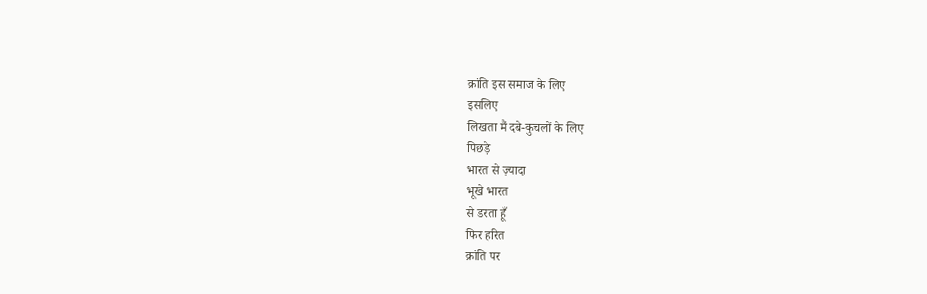क्रांति इस समाज के लिए
इसलिए
लिखता मैं दबे-कुचलों के लिए
पिछड़े
भारत से ज़्यादा
भूखे भारत
से डरता हूँ
फिर हरित
क्रांति पर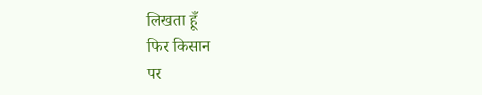लिखता हूँ
फिर किसान
पर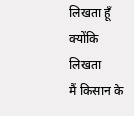लिखता हूँ
क्योंकि
लिखता
मैं किसान के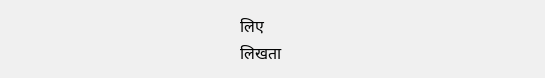लिए
लिखता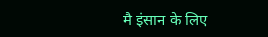मै इंसान के लिए